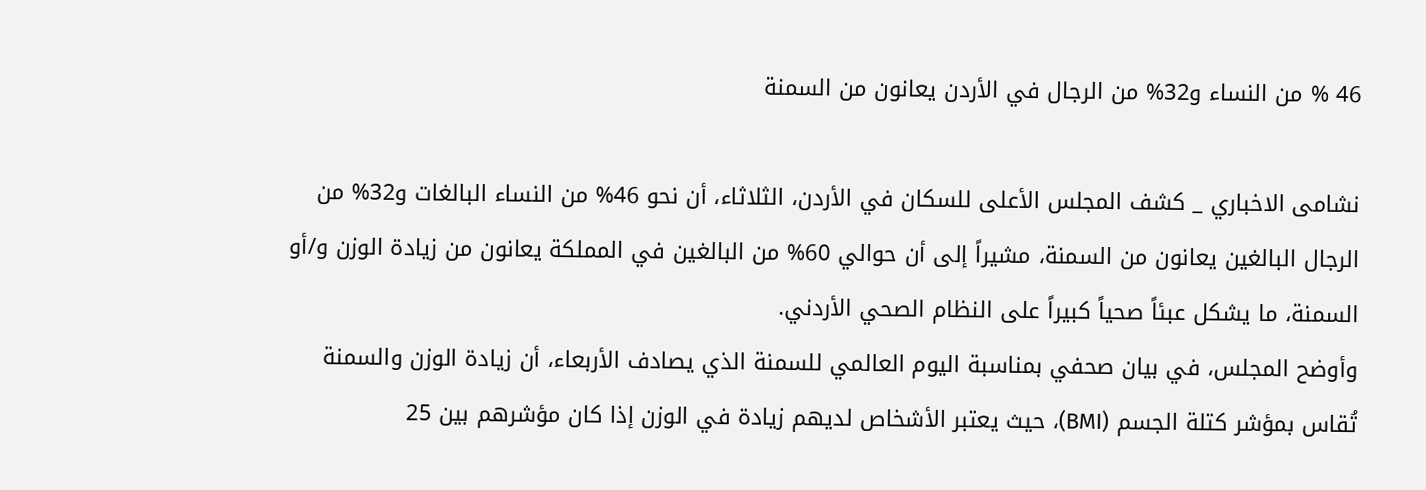46 % من النساء و32% من الرجال في الأردن يعانون من السمنة

نشامى الاخباري _ كشف المجلس الأعلى للسكان في الأردن، الثلاثاء، أن نحو 46% من النساء البالغات و32% من الرجال البالغين يعانون من السمنة، مشيراً إلى أن حوالي 60% من البالغين في المملكة يعانون من زيادة الوزن و/أو السمنة، ما يشكل عبئاً صحياً كبيراً على النظام الصحي الأردني.
وأوضح المجلس، في بيان صحفي بمناسبة اليوم العالمي للسمنة الذي يصادف الأربعاء، أن زيادة الوزن والسمنة تُقاس بمؤشر كتلة الجسم (BMI)، حيث يعتبر الأشخاص لديهم زيادة في الوزن إذا كان مؤشرهم بين 25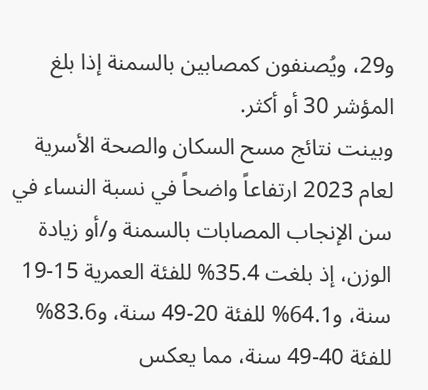و29، ويُصنفون كمصابين بالسمنة إذا بلغ المؤشر 30 أو أكثر.
وبينت نتائج مسح السكان والصحة الأسرية لعام 2023 ارتفاعاً واضحاً في نسبة النساء في سن الإنجاب المصابات بالسمنة و/أو زيادة الوزن، إذ بلغت 35.4% للفئة العمرية 15-19 سنة، و64.1% للفئة 20-49 سنة، و83.6% للفئة 40-49 سنة، مما يعكس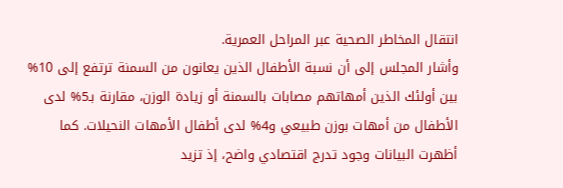انتقال المخاطر الصحية عبر المراحل العمرية.
وأشار المجلس إلى أن نسبة الأطفال الذين يعانون من السمنة ترتفع إلى 10% بين أولئك الذين أمهاتهم مصابات بالسمنة أو زيادة الوزن، مقارنة بـ5% لدى الأطفال من أمهات بوزن طبيعي و4% لدى أطفال الأمهات النحيلات. كما أظهرت البيانات وجود تدرج اقتصادي واضح، إذ تزيد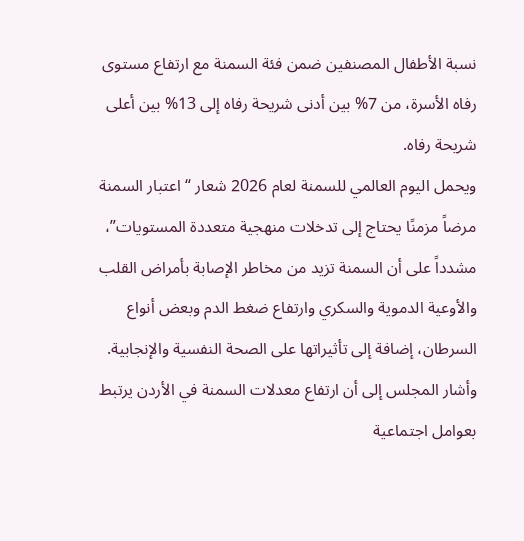نسبة الأطفال المصنفين ضمن فئة السمنة مع ارتفاع مستوى رفاه الأسرة، من 7% بين أدنى شريحة رفاه إلى 13% بين أعلى شريحة رفاه.
ويحمل اليوم العالمي للسمنة لعام 2026 شعار “اعتبار السمنة مرضاً مزمنًا يحتاج إلى تدخلات منهجية متعددة المستويات”، مشدداً على أن السمنة تزيد من مخاطر الإصابة بأمراض القلب والأوعية الدموية والسكري وارتفاع ضغط الدم وبعض أنواع السرطان، إضافة إلى تأثيراتها على الصحة النفسية والإنجابية.
وأشار المجلس إلى أن ارتفاع معدلات السمنة في الأردن يرتبط بعوامل اجتماعية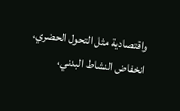واقتصادية مثل التحول الحضري، انخفاض النشاط البدني،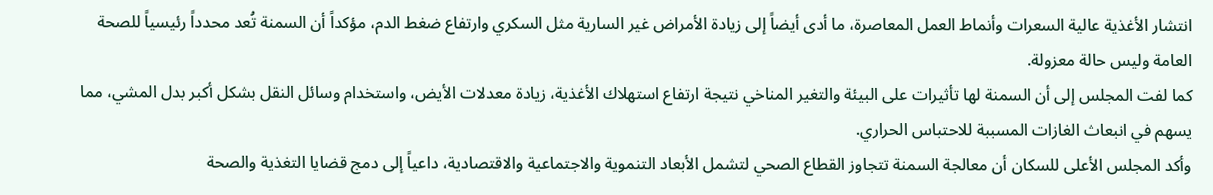انتشار الأغذية عالية السعرات وأنماط العمل المعاصرة، ما أدى أيضاً إلى زيادة الأمراض غير السارية مثل السكري وارتفاع ضغط الدم، مؤكداً أن السمنة تُعد محدداً رئيسياً للصحة العامة وليس حالة معزولة.
كما لفت المجلس إلى أن السمنة لها تأثيرات على البيئة والتغير المناخي نتيجة ارتفاع استهلاك الأغذية، زيادة معدلات الأيض، واستخدام وسائل النقل بشكل أكبر بدل المشي، مما يسهم في انبعاث الغازات المسببة للاحتباس الحراري.
وأكد المجلس الأعلى للسكان أن معالجة السمنة تتجاوز القطاع الصحي لتشمل الأبعاد التنموية والاجتماعية والاقتصادية، داعياً إلى دمج قضايا التغذية والصحة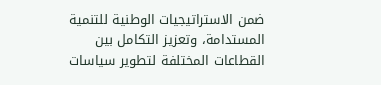ضمن الاستراتيجيات الوطنية للتنمية المستدامة، وتعزيز التكامل بين القطاعات المختلفة لتطوير سياسات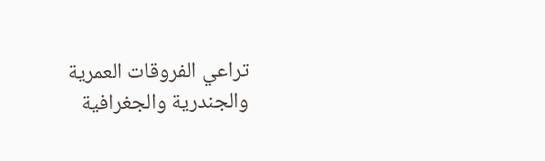تراعي الفروقات العمرية والجندرية والجغرافية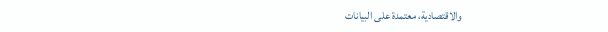والاقتصادية، معتمدة على البيانات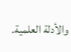والأدلة العلمية.